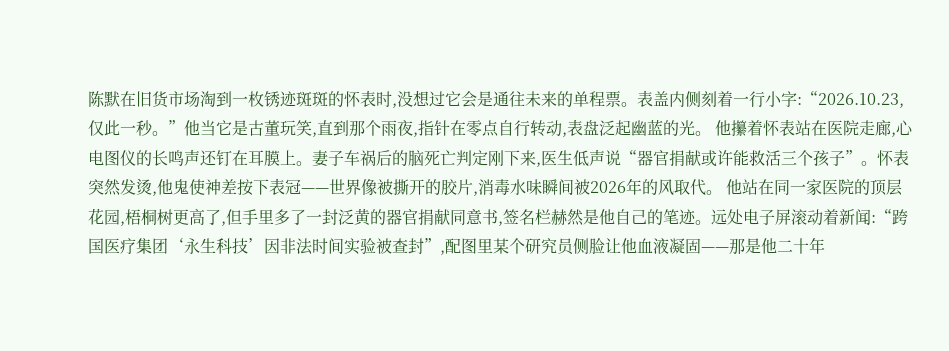陈默在旧货市场淘到一枚锈迹斑斑的怀表时,没想过它会是通往未来的单程票。表盖内侧刻着一行小字:“2026.10.23,仅此一秒。”他当它是古董玩笑,直到那个雨夜,指针在零点自行转动,表盘泛起幽蓝的光。 他攥着怀表站在医院走廊,心电图仪的长鸣声还钉在耳膜上。妻子车祸后的脑死亡判定刚下来,医生低声说“器官捐献或许能救活三个孩子”。怀表突然发烫,他鬼使神差按下表冠——世界像被撕开的胶片,消毒水味瞬间被2026年的风取代。 他站在同一家医院的顶层花园,梧桐树更高了,但手里多了一封泛黄的器官捐献同意书,签名栏赫然是他自己的笔迹。远处电子屏滚动着新闻:“跨国医疗集团‘永生科技’因非法时间实验被查封”,配图里某个研究员侧脸让他血液凝固——那是他二十年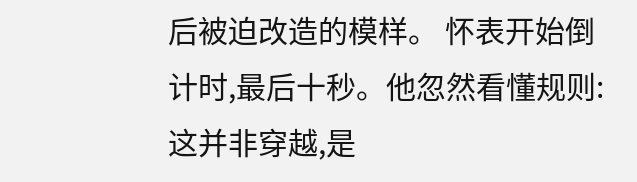后被迫改造的模样。 怀表开始倒计时,最后十秒。他忽然看懂规则:这并非穿越,是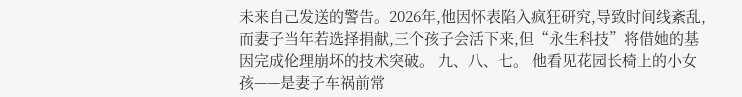未来自己发送的警告。2026年,他因怀表陷入疯狂研究,导致时间线紊乱,而妻子当年若选择捐献,三个孩子会活下来,但“永生科技”将借她的基因完成伦理崩坏的技术突破。 九、八、七。 他看见花园长椅上的小女孩——是妻子车祸前常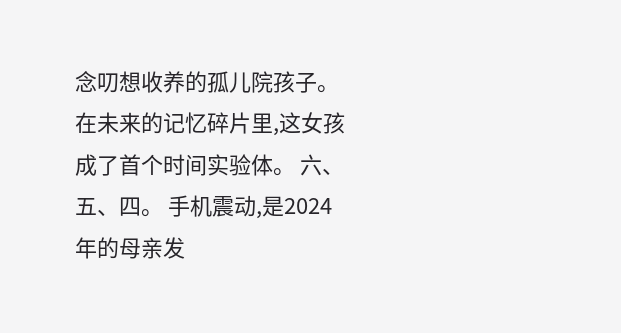念叨想收养的孤儿院孩子。在未来的记忆碎片里,这女孩成了首个时间实验体。 六、五、四。 手机震动,是2024年的母亲发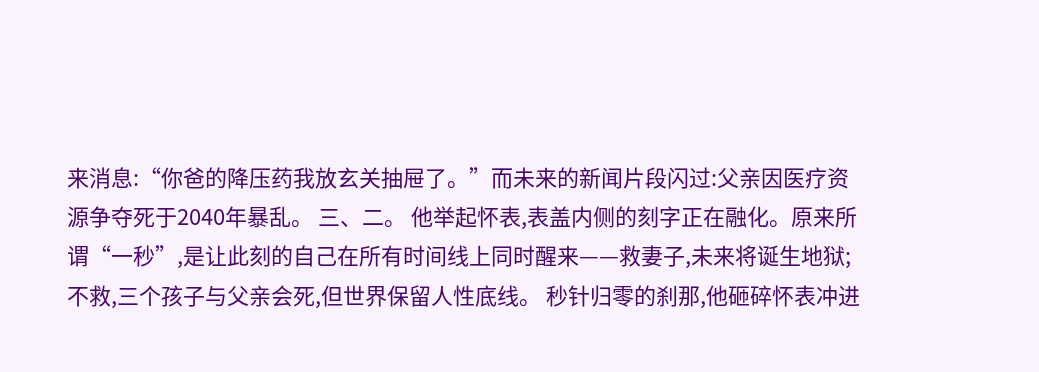来消息:“你爸的降压药我放玄关抽屉了。”而未来的新闻片段闪过:父亲因医疗资源争夺死于2040年暴乱。 三、二。 他举起怀表,表盖内侧的刻字正在融化。原来所谓“一秒”,是让此刻的自己在所有时间线上同时醒来——救妻子,未来将诞生地狱;不救,三个孩子与父亲会死,但世界保留人性底线。 秒针归零的刹那,他砸碎怀表冲进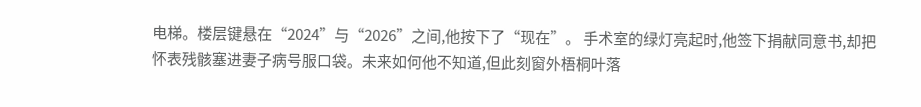电梯。楼层键悬在“2024”与“2026”之间,他按下了“现在”。 手术室的绿灯亮起时,他签下捐献同意书,却把怀表残骸塞进妻子病号服口袋。未来如何他不知道,但此刻窗外梧桐叶落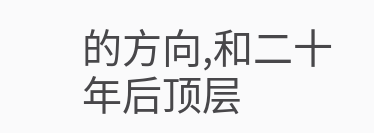的方向,和二十年后顶层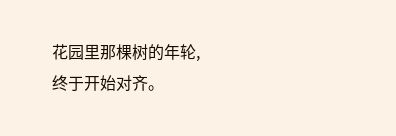花园里那棵树的年轮,终于开始对齐。